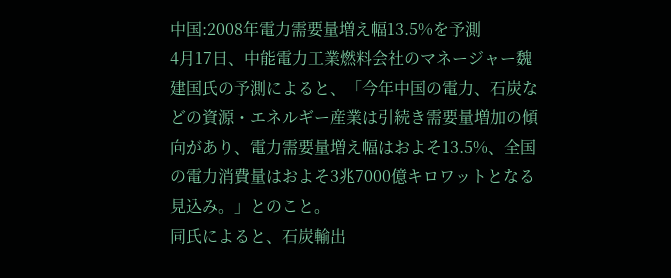中国:2008年電力需要量増え幅13.5%を予測
4月17日、中能電力工業燃料会社のマネージャー魏建国氏の予測によると、「今年中国の電力、石炭などの資源・エネルギー産業は引続き需要量増加の傾向があり、電力需要量増え幅はおよそ13.5%、全国の電力消費量はおよそ3兆7000億キロワットとなる見込み。」とのこと。
同氏によると、石炭輸出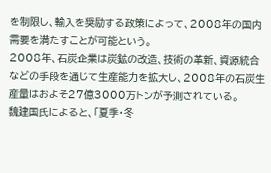を制限し、輸入を奨励する政策によって、2008年の国内需要を満たすことが可能という。
2008年、石炭企業は炭鉱の改造、技術の革新、資源統合などの手段を通じて生産能力を拡大し、2008年の石炭生産量はおよそ27億3000万トンが予測されている。
魏建国氏によると、「夏季・冬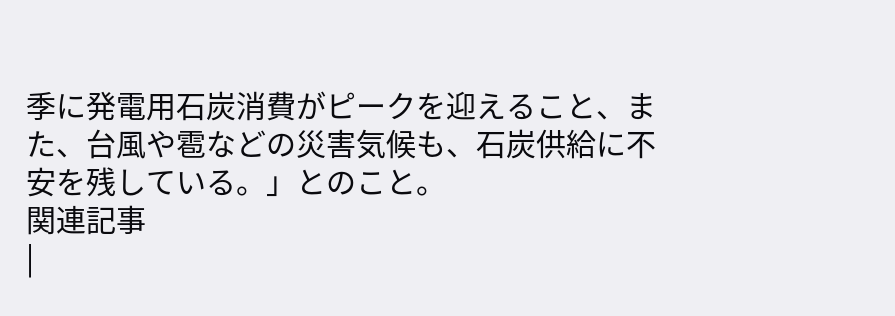季に発電用石炭消費がピークを迎えること、また、台風や雹などの災害気候も、石炭供給に不安を残している。」とのこと。
関連記事
|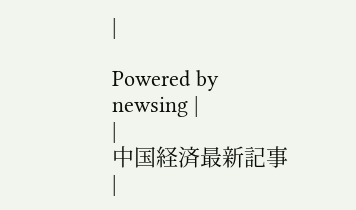|

Powered by newsing |
|
中国経済最新記事
|